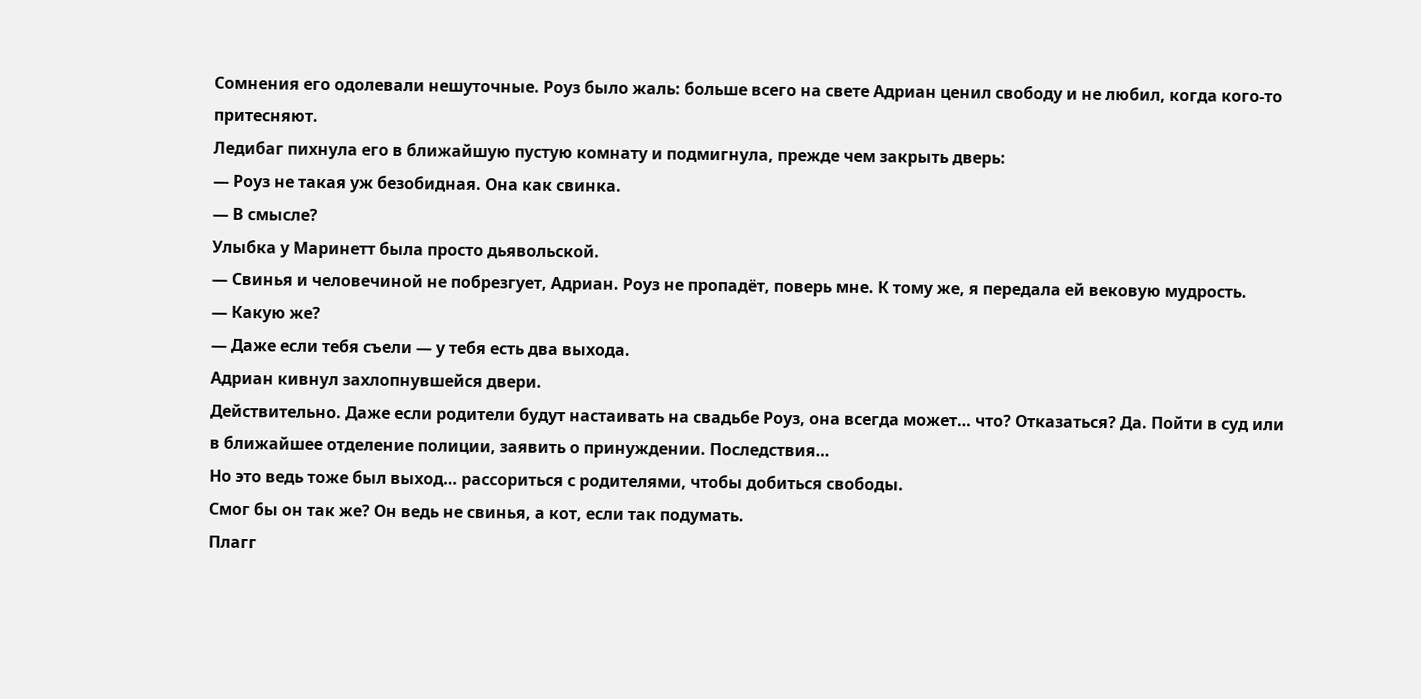Сомнения его одолевали нешуточные. Роуз было жаль: больше всего на свете Адриан ценил свободу и не любил, когда кого-то притесняют.
Ледибаг пихнула его в ближайшую пустую комнату и подмигнула, прежде чем закрыть дверь:
— Роуз не такая уж безобидная. Она как свинка.
— В смысле?
Улыбка у Маринетт была просто дьявольской.
— Свинья и человечиной не побрезгует, Адриан. Роуз не пропадёт, поверь мне. К тому же, я передала ей вековую мудрость.
— Какую же?
— Даже если тебя съели — у тебя есть два выхода.
Адриан кивнул захлопнувшейся двери.
Действительно. Даже если родители будут настаивать на свадьбе Роуз, она всегда может… что? Отказаться? Да. Пойти в суд или в ближайшее отделение полиции, заявить о принуждении. Последствия…
Но это ведь тоже был выход… рассориться с родителями, чтобы добиться свободы.
Смог бы он так же? Он ведь не свинья, а кот, если так подумать.
Плагг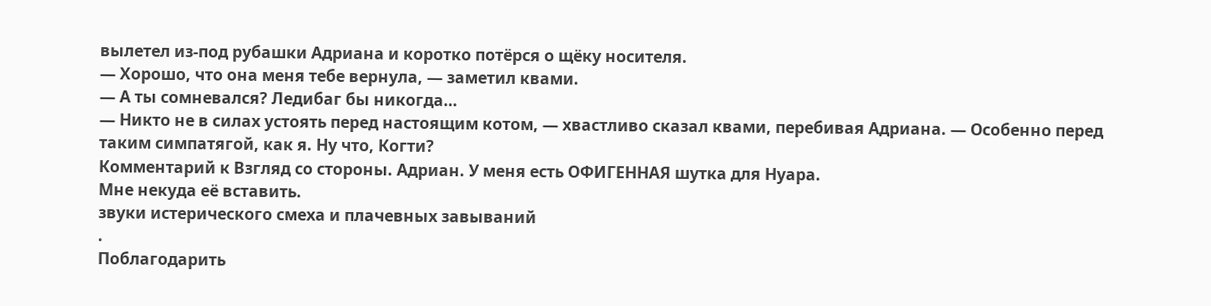вылетел из-под рубашки Адриана и коротко потёрся о щёку носителя.
— Хорошо, что она меня тебе вернула, — заметил квами.
— А ты сомневался? Ледибаг бы никогда…
— Никто не в силах устоять перед настоящим котом, — хвастливо сказал квами, перебивая Адриана. — Особенно перед таким симпатягой, как я. Ну что, Когти?
Комментарий к Взгляд со стороны. Адриан. У меня есть ОФИГЕННАЯ шутка для Нуара.
Мне некуда её вставить.
звуки истерического смеха и плачевных завываний
.
Поблагодарить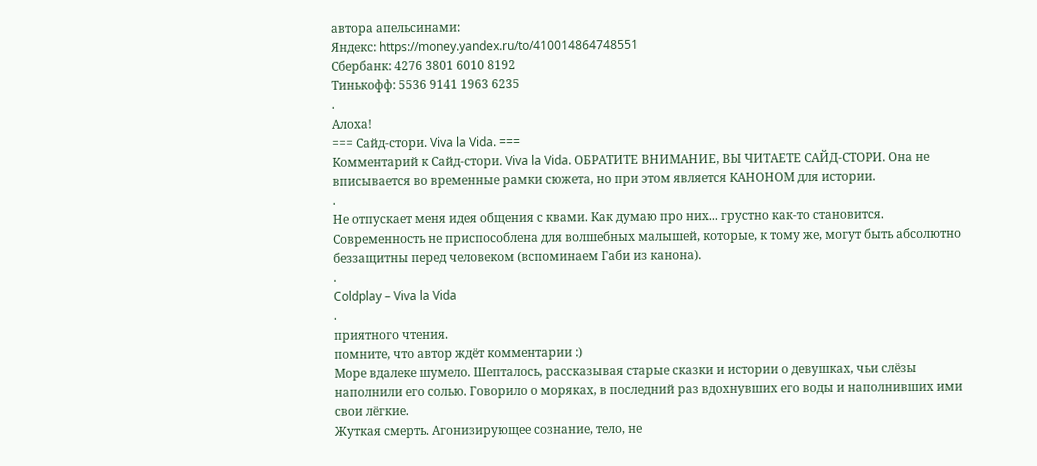автора апельсинами:
Яндекс: https://money.yandex.ru/to/410014864748551
Сбербанк: 4276 3801 6010 8192
Тинькофф: 5536 9141 1963 6235
.
Алоха!
=== Сайд-стори. Viva la Vida. ===
Комментарий к Сайд-стори. Viva la Vida. ОБРАТИТЕ ВНИМАНИЕ, ВЫ ЧИТАЕТЕ САЙД-СТОРИ. Она не вписывается во временные рамки сюжета, но при этом является КАНОНОМ для истории.
.
Не отпускает меня идея общения с квами. Как думаю про них... грустно как-то становится.
Современность не приспособлена для волшебных малышей, которые, к тому же, могут быть абсолютно беззащитны перед человеком (вспоминаем Габи из канона).
.
Coldplay – Viva la Vida
.
приятного чтения.
помните, что автор ждёт комментарии :)
Море вдалеке шумело. Шепталось, рассказывая старые сказки и истории о девушках, чьи слёзы наполнили его солью. Говорило о моряках, в последний раз вдохнувших его воды и наполнивших ими свои лёгкие.
Жуткая смерть. Агонизирующее сознание, тело, не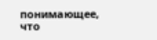понимающее, что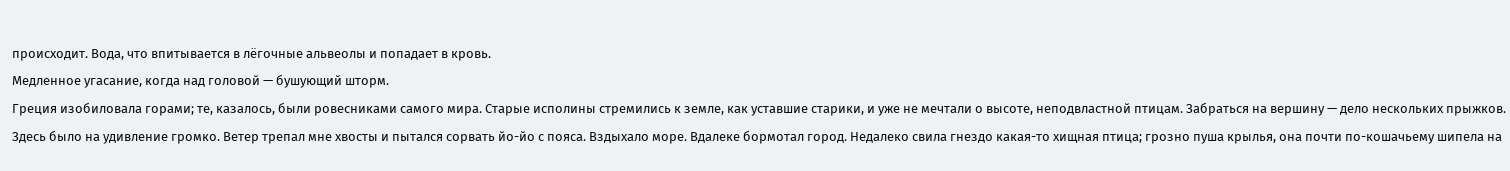происходит. Вода, что впитывается в лёгочные альвеолы и попадает в кровь.
Медленное угасание, когда над головой — бушующий шторм.
Греция изобиловала горами; те, казалось, были ровесниками самого мира. Старые исполины стремились к земле, как уставшие старики, и уже не мечтали о высоте, неподвластной птицам. Забраться на вершину — дело нескольких прыжков.
Здесь было на удивление громко. Ветер трепал мне хвосты и пытался сорвать йо-йо с пояса. Вздыхало море. Вдалеке бормотал город. Недалеко свила гнездо какая-то хищная птица; грозно пуша крылья, она почти по-кошачьему шипела на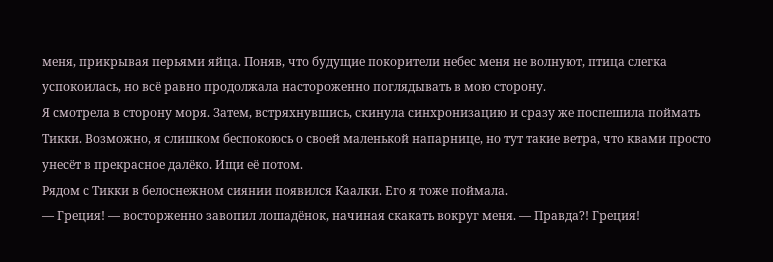меня, прикрывая перьями яйца. Поняв, что будущие покорители небес меня не волнуют, птица слегка успокоилась, но всё равно продолжала настороженно поглядывать в мою сторону.
Я смотрела в сторону моря. Затем, встряхнувшись, скинула синхронизацию и сразу же поспешила поймать Тикки. Возможно, я слишком беспокоюсь о своей маленькой напарнице, но тут такие ветра, что квами просто унесёт в прекрасное далёко. Ищи её потом.
Рядом с Тикки в белоснежном сиянии появился Каалки. Его я тоже поймала.
— Греция! — восторженно завопил лошадёнок, начиная скакать вокруг меня. — Правда?! Греция!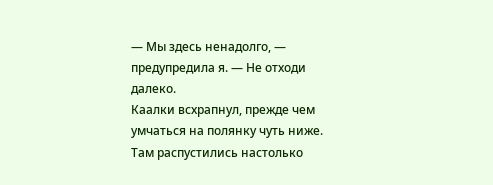— Мы здесь ненадолго, — предупредила я. — Не отходи далеко.
Каалки всхрапнул, прежде чем умчаться на полянку чуть ниже. Там распустились настолько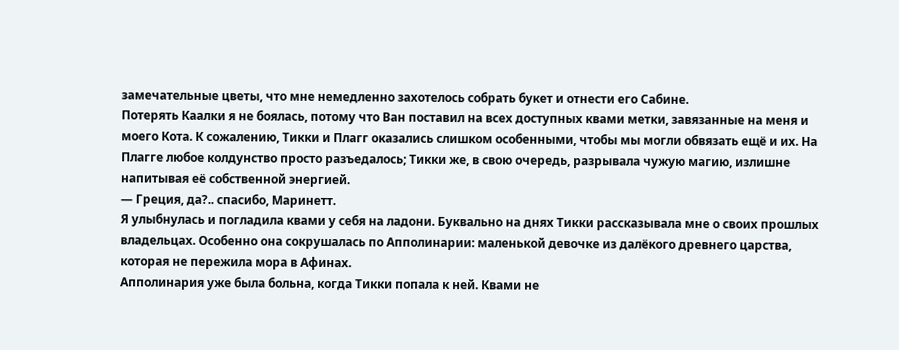замечательные цветы, что мне немедленно захотелось собрать букет и отнести его Сабине.
Потерять Каалки я не боялась, потому что Ван поставил на всех доступных квами метки, завязанные на меня и моего Кота. К сожалению, Тикки и Плагг оказались слишком особенными, чтобы мы могли обвязать ещё и их. На Плагге любое колдунство просто разъедалось; Тикки же, в свою очередь, разрывала чужую магию, излишне напитывая её собственной энергией.
— Греция, да?.. спасибо, Маринетт.
Я улыбнулась и погладила квами у себя на ладони. Буквально на днях Тикки рассказывала мне о своих прошлых владельцах. Особенно она сокрушалась по Апполинарии: маленькой девочке из далёкого древнего царства, которая не пережила мора в Афинах.
Апполинария уже была больна, когда Тикки попала к ней. Квами не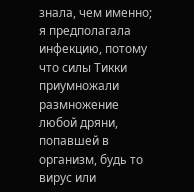знала, чем именно; я предполагала инфекцию, потому что силы Тикки приумножали размножение любой дряни, попавшей в организм, будь то вирус или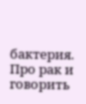бактерия. Про рак и говорить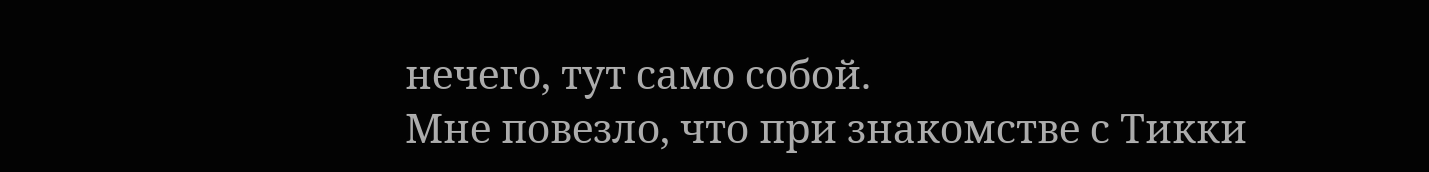нечего, тут само собой.
Мне повезло, что при знакомстве с Тикки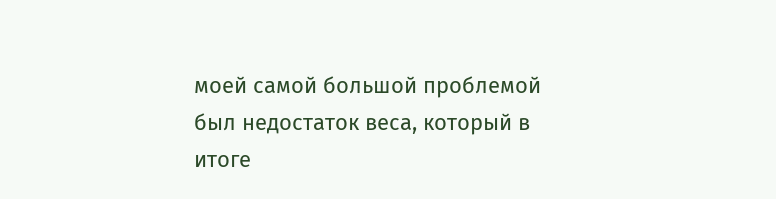моей самой большой проблемой был недостаток веса, который в итоге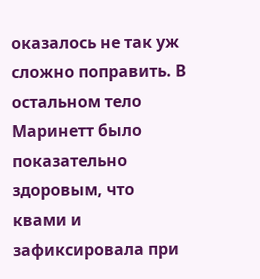оказалось не так уж сложно поправить. В остальном тело Маринетт было показательно здоровым, что квами и зафиксировала при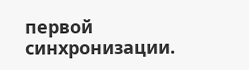первой синхронизации.